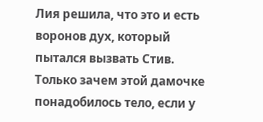Лия решила, что это и есть воронов дух, который пытался вызвать Стив. Только зачем этой дамочке понадобилось тело, если у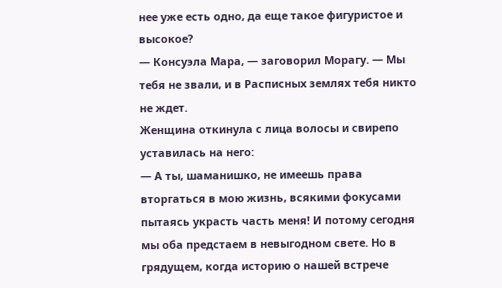нее уже есть одно, да еще такое фигуристое и высокое?
— Консуэла Мара, — заговорил Морагу. — Мы тебя не звали, и в Расписных землях тебя никто не ждет.
Женщина откинула с лица волосы и свирепо уставилась на него:
— А ты, шаманишко, не имеешь права вторгаться в мою жизнь, всякими фокусами пытаясь украсть часть меня! И потому сегодня мы оба предстаем в невыгодном свете. Но в грядущем, когда историю о нашей встрече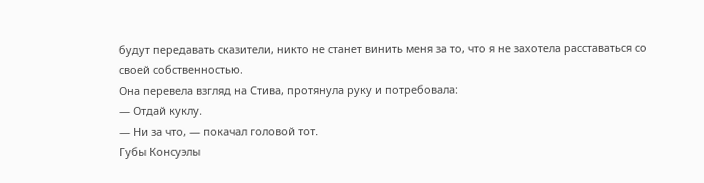будут передавать сказители, никто не станет винить меня за то, что я не захотела расставаться со своей собственностью.
Она перевела взгляд на Стива, протянула руку и потребовала:
— Отдай куклу.
— Ни за что, — покачал головой тот.
Губы Консуэлы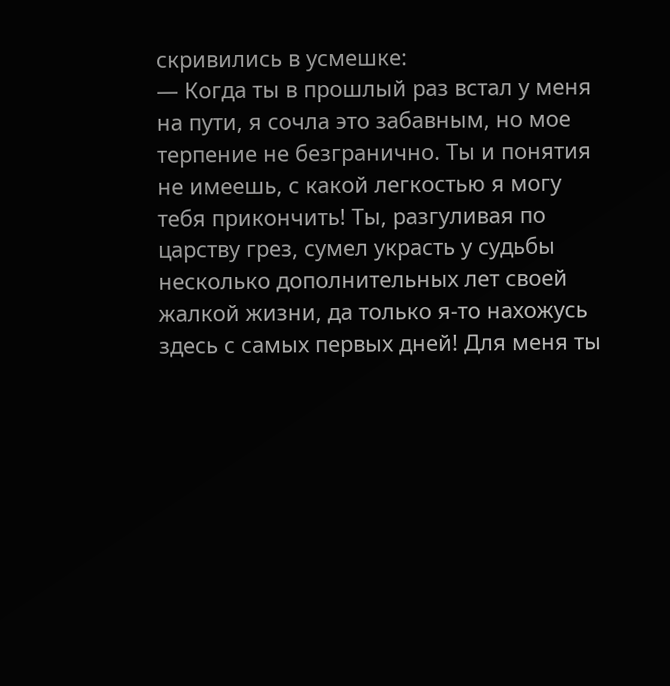скривились в усмешке:
— Когда ты в прошлый раз встал у меня на пути, я сочла это забавным, но мое терпение не безгранично. Ты и понятия не имеешь, с какой легкостью я могу тебя прикончить! Ты, разгуливая по царству грез, сумел украсть у судьбы несколько дополнительных лет своей жалкой жизни, да только я-то нахожусь здесь с самых первых дней! Для меня ты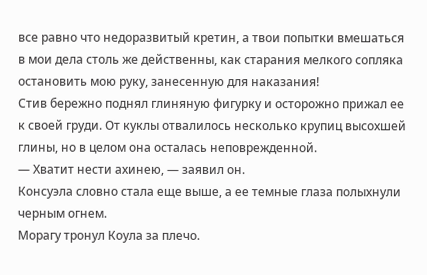все равно что недоразвитый кретин, а твои попытки вмешаться в мои дела столь же действенны, как старания мелкого сопляка остановить мою руку, занесенную для наказания!
Стив бережно поднял глиняную фигурку и осторожно прижал ее к своей груди. От куклы отвалилось несколько крупиц высохшей глины, но в целом она осталась неповрежденной.
— Хватит нести ахинею, — заявил он.
Консуэла словно стала еще выше, а ее темные глаза полыхнули черным огнем.
Морагу тронул Коула за плечо.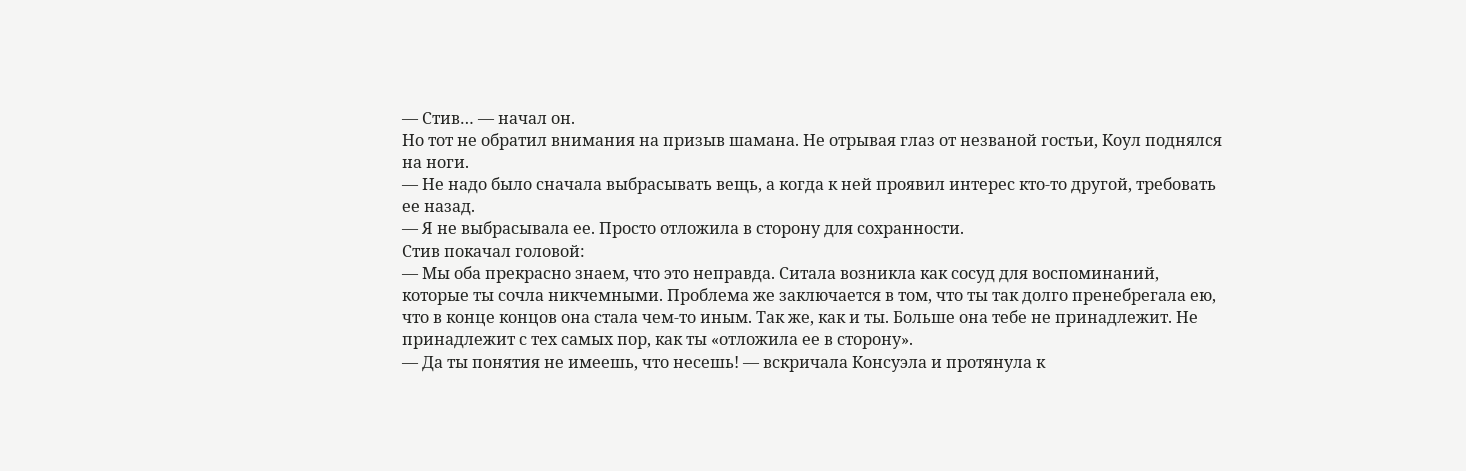— Стив… — начал он.
Но тот не обратил внимания на призыв шамана. Не отрывая глаз от незваной гостьи, Коул поднялся на ноги.
— Не надо было сначала выбрасывать вещь, а когда к ней проявил интерес кто-то другой, требовать ее назад.
— Я не выбрасывала ее. Просто отложила в сторону для сохранности.
Стив покачал головой:
— Мы оба прекрасно знаем, что это неправда. Ситала возникла как сосуд для воспоминаний, которые ты сочла никчемными. Проблема же заключается в том, что ты так долго пренебрегала ею, что в конце концов она стала чем-то иным. Так же, как и ты. Больше она тебе не принадлежит. Не принадлежит с тех самых пор, как ты «отложила ее в сторону».
— Да ты понятия не имеешь, что несешь! — вскричала Консуэла и протянула к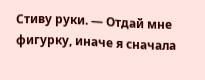Стиву руки. — Отдай мне фигурку, иначе я сначала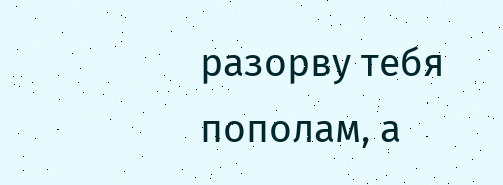разорву тебя пополам, а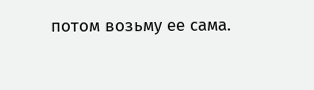потом возьму ее сама.